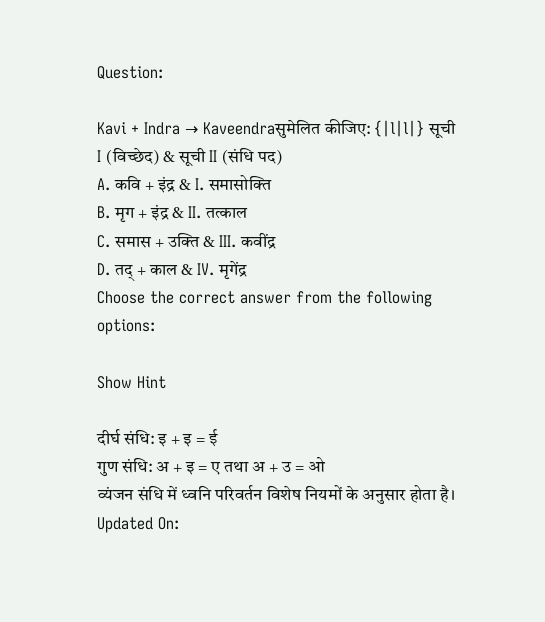Question:

Kavi + Indra → Kaveendraसुमेलित कीजिए: {|l|l|} सूची I (विच्छेद) & सूची II (संधि पद)
A. कवि + इंद्र & I. समासोक्ति
B. मृग + इंद्र & II. तत्काल
C. समास + उक्ति & III. कवींद्र
D. तद् + काल & IV. मृगेंद्र
Choose the correct answer from the following options:

Show Hint

दीर्घ संधि: इ + इ = ई
गुण संधि: अ + इ = ए तथा अ + उ = ओ
व्यंजन संधि में ध्वनि परिवर्तन विशेष नियमों के अनुसार होता है।
Updated On: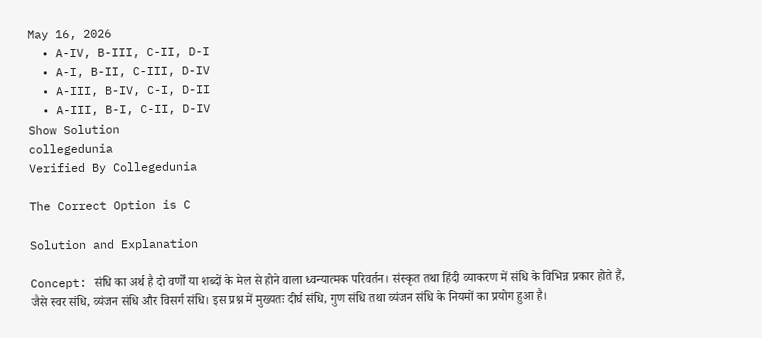May 16, 2026
  • A-IV, B-III, C-II, D-I
  • A-I, B-II, C-III, D-IV
  • A-III, B-IV, C-I, D-II
  • A-III, B-I, C-II, D-IV
Show Solution
collegedunia
Verified By Collegedunia

The Correct Option is C

Solution and Explanation

Concept: संधि का अर्थ है दो वर्णों या शब्दों के मेल से होने वाला ध्वन्यात्मक परिवर्तन। संस्कृत तथा हिंदी व्याकरण में संधि के विभिन्न प्रकार होते हैं, जैसे स्वर संधि, व्यंजन संधि और विसर्ग संधि। इस प्रश्न में मुख्यतः दीर्घ संधि, गुण संधि तथा व्यंजन संधि के नियमों का प्रयोग हुआ है।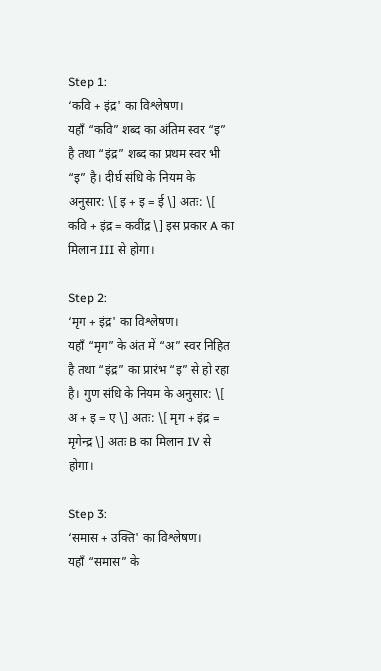Step 1:
‘कवि + इंद्र' का विश्लेषण।
यहाँ “कवि” शब्द का अंतिम स्वर “इ” है तथा “इंद्र” शब्द का प्रथम स्वर भी “इ” है। दीर्घ संधि के नियम के अनुसार: \[ इ + इ = ई \] अतः: \[ कवि + इंद्र = कवींद्र \] इस प्रकार A का मिलान III से होगा।

Step 2:
‘मृग + इंद्र' का विश्लेषण।
यहाँ “मृग” के अंत में “अ” स्वर निहित है तथा “इंद्र” का प्रारंभ “इ” से हो रहा है। गुण संधि के नियम के अनुसार: \[ अ + इ = ए \] अतः: \[ मृग + इंद्र = मृगेन्द्र \] अतः B का मिलान IV से होगा।

Step 3:
‘समास + उक्ति' का विश्लेषण।
यहाँ “समास” के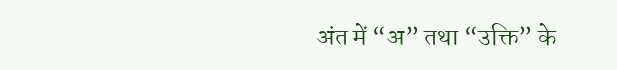अंत में “अ” तथा “उक्ति” के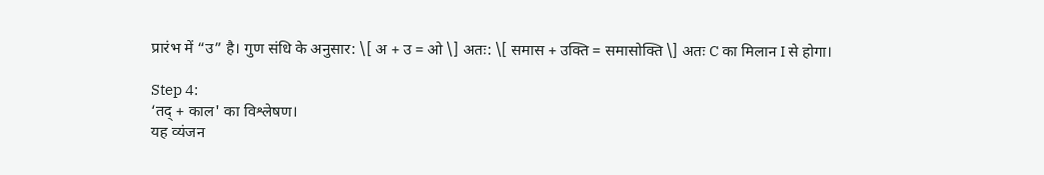प्रारंभ में “उ” है। गुण संधि के अनुसार: \[ अ + उ = ओ \] अतः: \[ समास + उक्ति = समासोक्ति \] अतः C का मिलान I से होगा।

Step 4:
‘तद् + काल' का विश्लेषण।
यह व्यंजन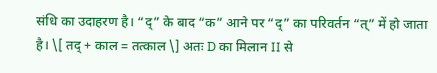संधि का उदाहरण है। “द्” के बाद “क” आने पर “द्” का परिवर्तन “त्” में हो जाता है। \[ तद् + काल = तत्काल \] अतः D का मिलान II से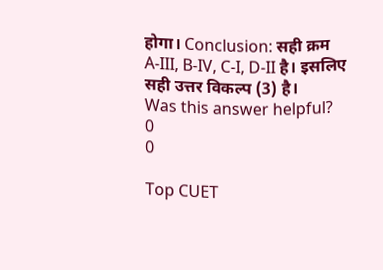होगा। Conclusion: सही क्रम A-III, B-IV, C-I, D-II है। इसलिए सही उत्तर विकल्प (3) है।
Was this answer helpful?
0
0

Top CUET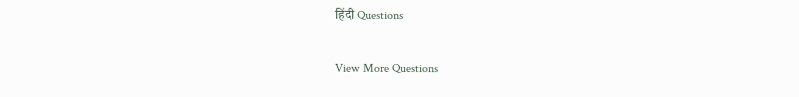हिंदी Questions

View More Questions